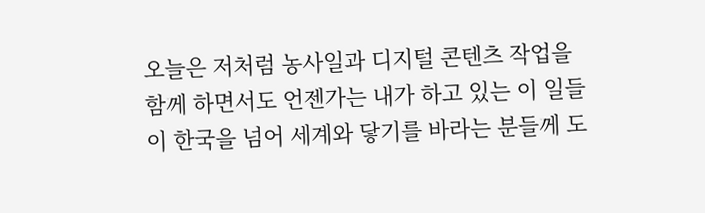오늘은 저처럼 농사일과 디지털 콘텐츠 작업을 함께 하면서도 언젠가는 내가 하고 있는 이 일들이 한국을 넘어 세계와 닿기를 바라는 분들께 도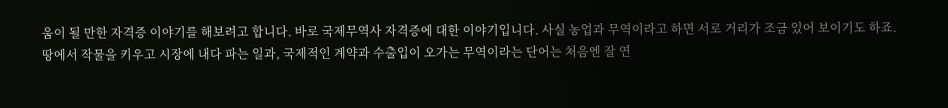움이 될 만한 자격증 이야기를 해보려고 합니다. 바로 국제무역사 자격증에 대한 이야기입니다. 사실 농업과 무역이라고 하면 서로 거리가 조금 있어 보이기도 하죠. 땅에서 작물을 키우고 시장에 내다 파는 일과, 국제적인 계약과 수출입이 오가는 무역이라는 단어는 처음엔 잘 연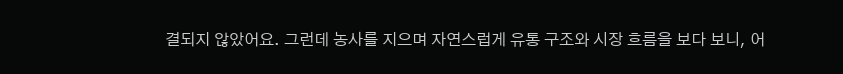결되지 않았어요. 그런데 농사를 지으며 자연스럽게 유통 구조와 시장 흐름을 보다 보니, 어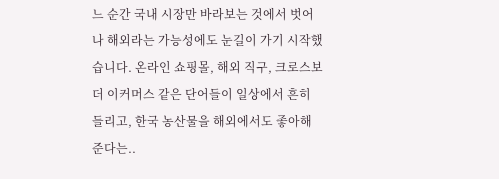느 순간 국내 시장만 바라보는 것에서 벗어나 해외라는 가능성에도 눈길이 가기 시작했습니다. 온라인 쇼핑몰, 해외 직구, 크로스보더 이커머스 같은 단어들이 일상에서 흔히 들리고, 한국 농산물을 해외에서도 좋아해 준다는..